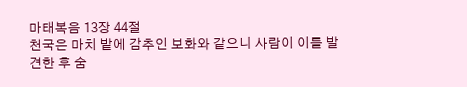마태복음 13장 44절
천국은 마치 밭에 감추인 보화와 같으니 사람이 이를 발견한 후 숨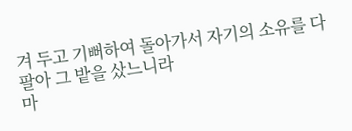겨 두고 기뻐하여 돌아가서 자기의 소유를 다 팔아 그 밭을 샀느니라
마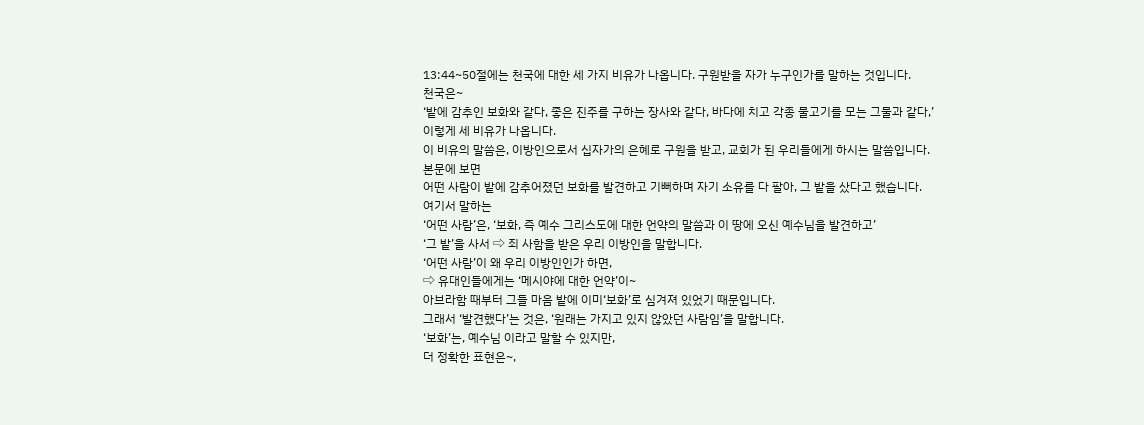13:44~50절에는 천국에 대한 세 가지 비유가 나옵니다. 구원받을 자가 누구인가를 말하는 것입니다.
천국은~
‘밭에 감추인 보화와 같다, 좋은 진주를 구하는 장사와 같다, 바다에 치고 각종 물고기를 모는 그물과 같다,’
이렇게 세 비유가 나옵니다.
이 비유의 말씀은, 이방인으로서 십자가의 은혜로 구원을 받고, 교회가 된 우리들에게 하시는 말씀입니다.
본문에 보면
어떤 사람이 밭에 감추어졌던 보화를 발견하고 기뻐하며 자기 소유를 다 팔아, 그 밭을 샀다고 했습니다.
여기서 말하는
‘어떤 사람’은, ‘보화, 즉 예수 그리스도에 대한 언약의 말씀과 이 땅에 오신 예수님을 발견하고’
‘그 밭’을 사서 ⇨ 죄 사함을 받은 우리 이방인을 말합니다.
‘어떤 사람’이 왜 우리 이방인인가 하면,
⇨ 유대인들에게는 ‘메시야에 대한 언약’이~
아브라함 때부터 그들 마음 밭에 이미‘보화’로 심겨져 있었기 때문입니다.
그래서 ‘발견했다’는 것은, ‘원래는 가지고 있지 않았던 사람임’을 말합니다.
‘보화’는, 예수님 이라고 말할 수 있지만,
더 정확한 표현은~,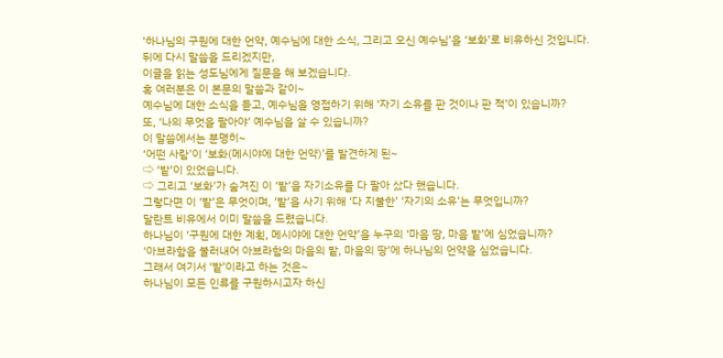‘하나님의 구원에 대한 언약, 예수님에 대한 소식, 그리고 오신 예수님’을 ‘보화’로 비유하신 것입니다.
뒤에 다시 말씀을 드리겠지만,
이글을 읽는 성도님에게 질문을 해 보겠습니다.
혹 여러분은 이 본문의 말씀과 같이~
예수님에 대한 소식을 듣고, 예수님을 영접하기 위해 ‘자기 소유를 판 것이나 판 적’이 있습니까?
또, ‘나의 무엇을 팔아야’ 예수님을 살 수 있습니까?
이 말씀에서는 분명히~
‘어떤 사람’이 ‘보화(메시야에 대한 언약)’를 발견하게 된~
⇨ ‘밭’이 있었습니다.
⇨ 그리고 ‘보화’가 숨겨진 이 ‘밭’을 자기소유를 다 팔아 샀다 했습니다.
그렇다면 이 ‘밭’은 무엇이며, ‘밭’을 사기 위해 ‘다 지불한’ ‘자기의 소유’는 무엇입니까?
달란트 비유에서 이미 말씀을 드렸습니다.
하나님이 ‘구원에 대한 계획, 메시야에 대한 언약’을 누구의 ‘마음 땅, 마음 밭’에 심었습니까?
‘아브라함을 불러내어 아브라함의 마음의 밭, 마음의 땅’에 하나님의 언약을 심었습니다.
그래서 여기서 ‘밭’이라고 하는 것은~
하나님이 모든 인류를 구원하시고자 하신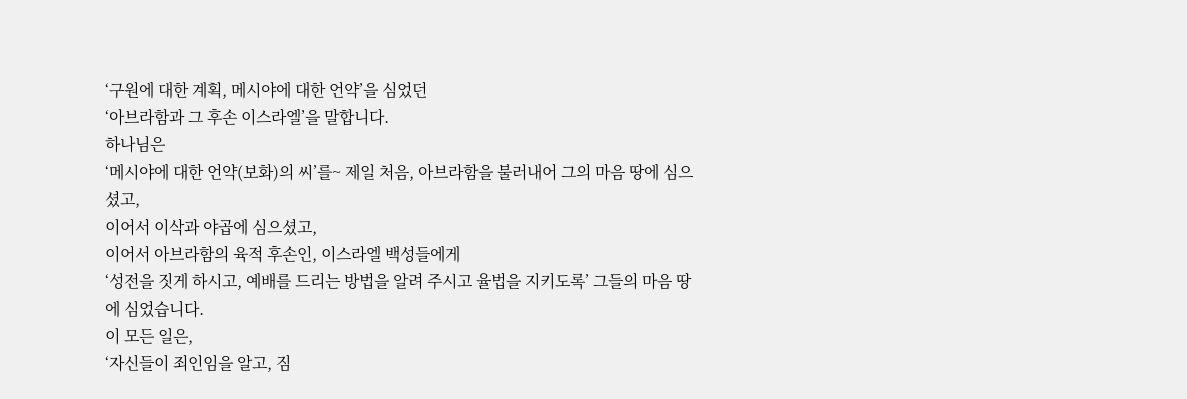‘구원에 대한 계획, 메시야에 대한 언약’을 심었던
‘아브라함과 그 후손 이스라엘’을 말합니다.
하나님은
‘메시야에 대한 언약(보화)의 씨’를~ 제일 처음, 아브라함을 불러내어 그의 마음 땅에 심으셨고,
이어서 이삭과 야곱에 심으셨고,
이어서 아브라함의 육적 후손인, 이스라엘 백성들에게
‘성전을 짓게 하시고, 예배를 드리는 방법을 알려 주시고 율법을 지키도록’ 그들의 마음 땅에 심었습니다.
이 모든 일은,
‘자신들이 죄인임을 알고, 짐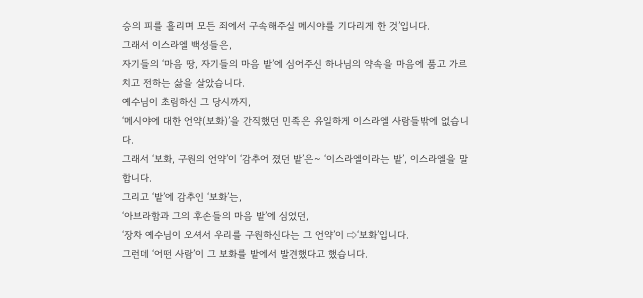승의 피를 흘리며 모든 죄에서 구속해주실 메시야를 기다리게 한 것’입니다.
그래서 이스라엘 백성들은,
자기들의 ‘마음 땅, 자기들의 마음 밭’에 심어주신 하나님의 약속을 마음에 품고 가르치고 전하는 삶을 살았습니다.
예수님이 초림하신 그 당시까지,
‘메시야에 대한 언약(보화)’을 간직했던 민족은 유일하게 이스라엘 사람들밖에 없습니다.
그래서 ‘보화, 구원의 언약’이 ‘감추어 졌던 밭’은~ ‘이스라엘이라는 밭’, 이스라엘을 말합니다.
그리고 ‘밭’에 감추인 ‘보화’는,
‘아브라함과 그의 후손들의 마음 밭’에 심었던,
‘장차 예수님이 오셔서 우리를 구원하신다는 그 언약’이 ⇨‘보화’입니다.
그런데 ‘어떤 사람’이 그 보화를 밭에서 발견했다고 했습니다.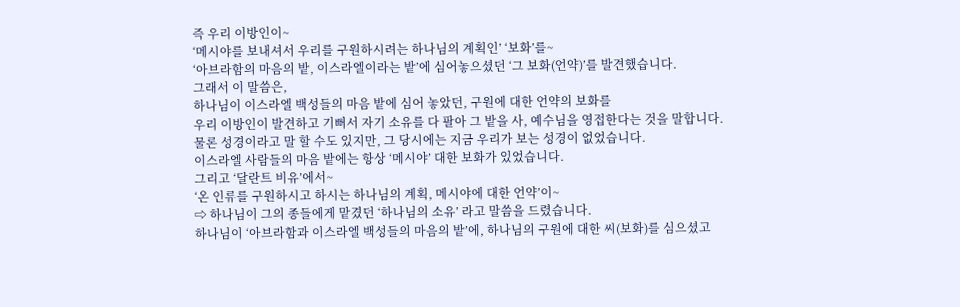즉 우리 이방인이~
‘메시야를 보내셔서 우리를 구원하시려는 하나님의 계획인’ ‘보화’를~
‘아브라함의 마음의 밭, 이스라엘이라는 밭’에 심어놓으셨던 ‘그 보화(언약)’를 발견했습니다.
그래서 이 말씀은,
하나님이 이스라엘 백성들의 마음 밭에 심어 놓았던, 구원에 대한 언약의 보화를
우리 이방인이 발견하고 기뻐서 자기 소유를 다 팔아 그 밭을 사, 예수님을 영접한다는 것을 말합니다.
물론 성경이라고 말 할 수도 있지만, 그 당시에는 지금 우리가 보는 성경이 없었습니다.
이스라엘 사람들의 마음 밭에는 항상 ‘메시야’ 대한 보화가 있었습니다.
그리고 ‘달란트 비유’에서~
‘온 인류를 구원하시고 하시는 하나님의 계획, 메시야에 대한 언약’이~
⇨ 하나님이 그의 종들에게 맡겼던 ‘하나님의 소유’ 라고 말씀을 드렸습니다.
하나님이 ‘아브라함과 이스라엘 백성들의 마음의 밭’에, 하나님의 구원에 대한 씨(보화)를 심으셨고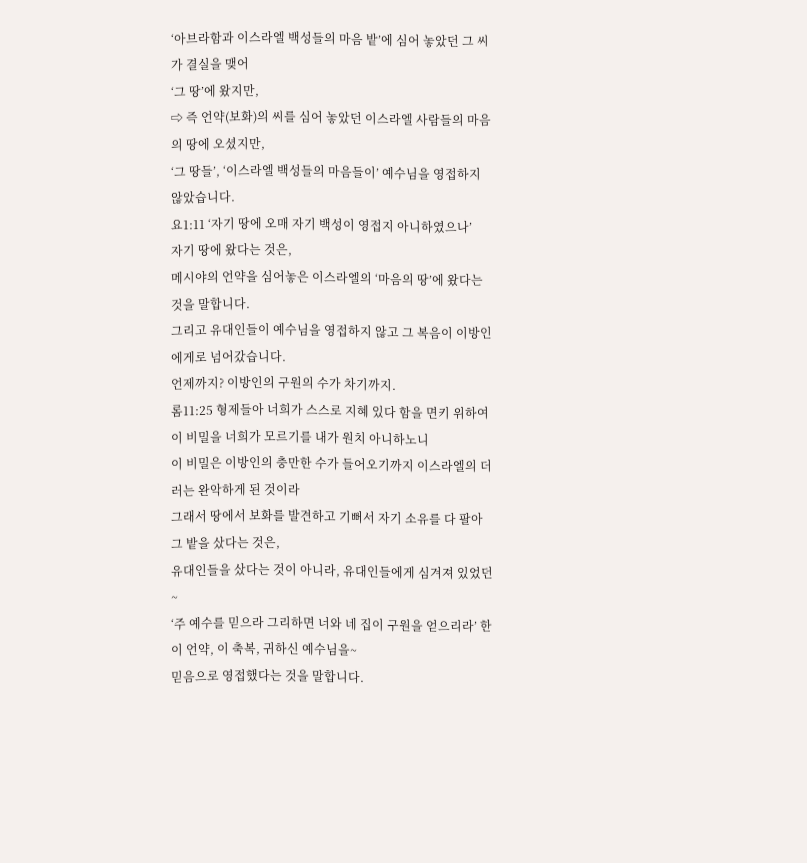‘아브라함과 이스라엘 백성들의 마음 밭’에 심어 놓았던 그 씨가 결실을 맺어
‘그 땅’에 왔지만,
⇨ 즉 언약(보화)의 씨를 심어 놓았던 이스라엘 사람들의 마음의 땅에 오셨지만,
‘그 땅들’, ‘이스라엘 백성들의 마음들이’ 예수님을 영접하지 않았습니다.
요1:11 ‘자기 땅에 오매 자기 백성이 영접지 아니하였으나’
자기 땅에 왔다는 것은,
메시야의 언약을 심어놓은 이스라엘의 ‘마음의 땅’에 왔다는 것을 말합니다.
그리고 유대인들이 예수님을 영접하지 않고 그 복음이 이방인에게로 넘어갔습니다.
언제까지? 이방인의 구원의 수가 차기까지.
롬11:25 형제들아 너희가 스스로 지혜 있다 함을 면키 위하여 이 비밀을 너희가 모르기를 내가 원치 아니하노니
이 비밀은 이방인의 충만한 수가 들어오기까지 이스라엘의 더러는 완악하게 된 것이라
그래서 땅에서 보화를 발견하고 기뻐서 자기 소유를 다 팔아 그 밭을 샀다는 것은,
유대인들을 샀다는 것이 아니라, 유대인들에게 심겨져 있었던~
‘주 예수를 믿으라 그리하면 너와 네 집이 구원을 얻으리라’ 한 이 언약, 이 축복, 귀하신 예수님을~
믿음으로 영접했다는 것을 말합니다.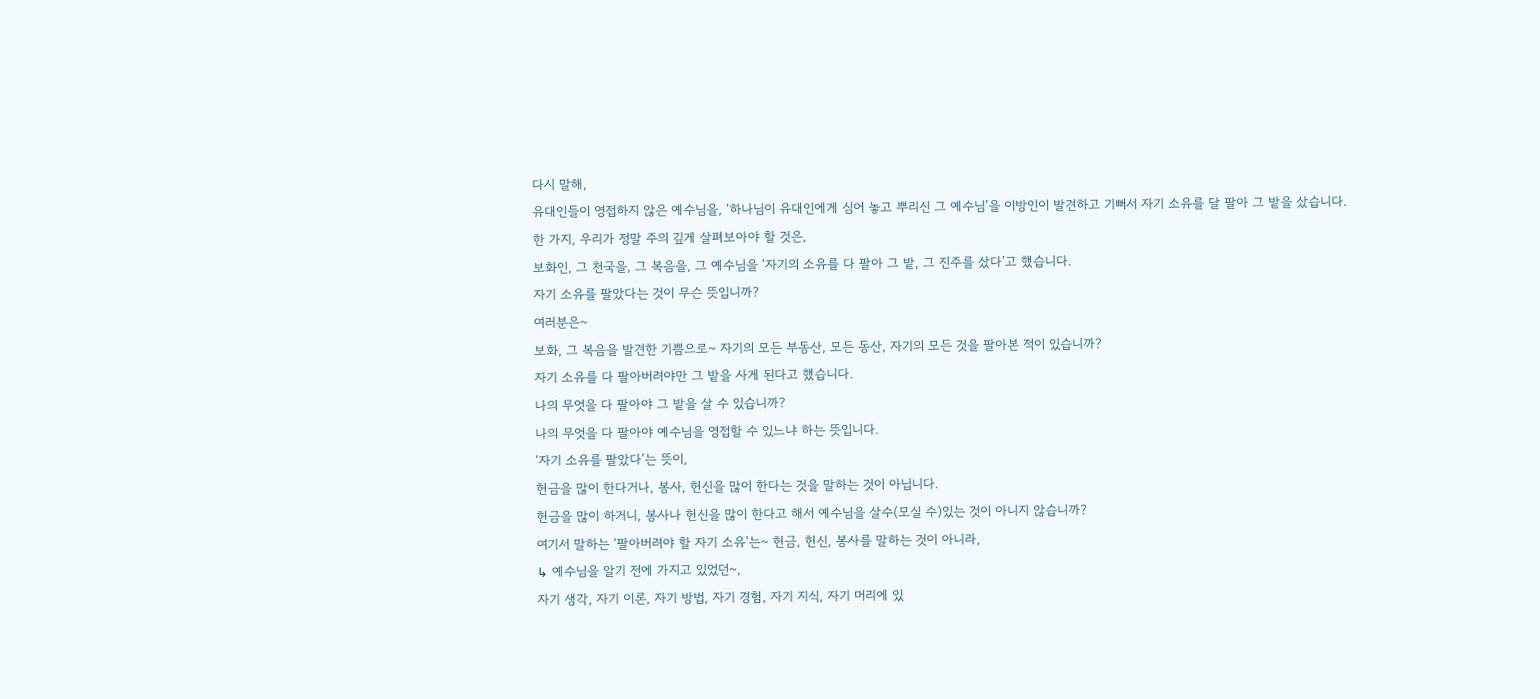다시 말해,
유대인들이 영접하지 않은 예수님을, ‘하나님이 유대인에게 심어 놓고 뿌리신 그 예수님’을 이방인이 발견하고 기뻐서 자기 소유를 달 팔아 그 밭을 샀습니다.
한 가지, 우리가 정말 주의 깊게 살펴보아야 할 것은,
보화인, 그 천국을, 그 복음을, 그 예수님을 ‘자기의 소유를 다 팔아 그 밭, 그 진주를 샀다’고 했습니다.
자기 소유를 팔았다는 것이 무슨 뜻입니까?
여러분은~
보화, 그 복음을 발견한 기쁨으로~ 자기의 모든 부동산, 모든 동산, 자기의 모든 것을 팔아본 적이 있습니까?
자기 소유를 다 팔아버려야만 그 밭을 사게 된다고 했습니다.
나의 무엇을 다 팔아야 그 밭을 살 수 있습니까?
나의 무엇을 다 팔아야 예수님을 영접할 수 있느냐 하는 뜻입니다.
‘자기 소유를 팔았다’는 뜻이,
헌금을 많이 한다거나, 봉사, 헌신을 많이 한다는 것을 말하는 것이 아닙니다.
헌금을 많이 하거니, 봉사나 헌신을 많이 한다고 해서 예수님을 살수(모실 수)있는 것이 아니지 않습니까?
여기서 말하는 ‘팔아버려야 할 자기 소유’는~ 헌금, 헌신, 봉사를 말하는 것이 아니라,
↳ 예수님을 알기 전에 가지고 있었던~,
자기 생각, 자기 이론, 자기 방법, 자기 경험, 자기 지식, 자기 머리에 있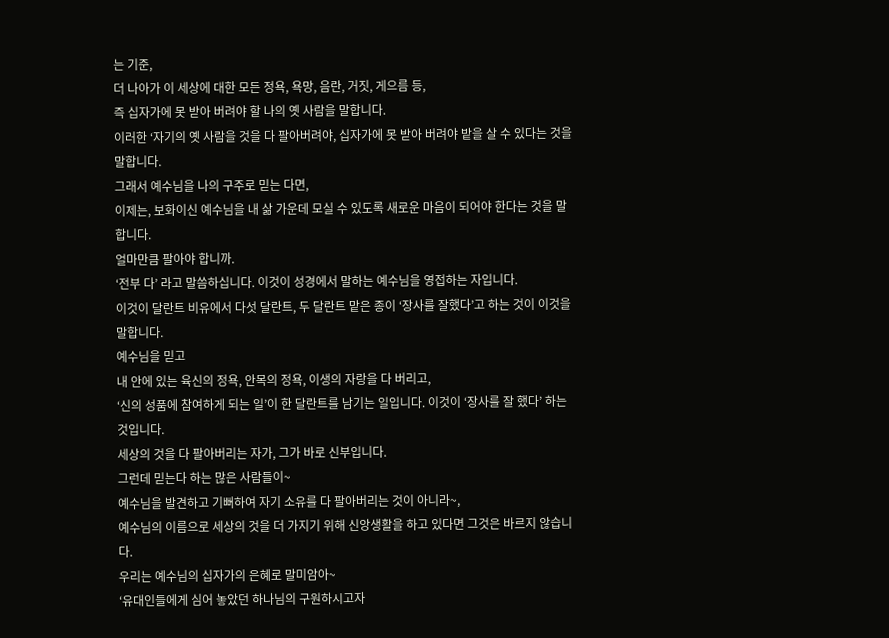는 기준,
더 나아가 이 세상에 대한 모든 정욕, 욕망, 음란, 거짓, 게으름 등,
즉 십자가에 못 받아 버려야 할 나의 옛 사람을 말합니다.
이러한 ‘자기의 옛 사람을 것을 다 팔아버려야, 십자가에 못 받아 버려야 밭을 살 수 있다는 것을 말합니다.
그래서 예수님을 나의 구주로 믿는 다면,
이제는, 보화이신 예수님을 내 삶 가운데 모실 수 있도록 새로운 마음이 되어야 한다는 것을 말합니다.
얼마만큼 팔아야 합니까.
‘전부 다’ 라고 말씀하십니다. 이것이 성경에서 말하는 예수님을 영접하는 자입니다.
이것이 달란트 비유에서 다섯 달란트, 두 달란트 맡은 종이 ‘장사를 잘했다’고 하는 것이 이것을 말합니다.
예수님을 믿고
내 안에 있는 육신의 정욕, 안목의 정욕, 이생의 자랑을 다 버리고,
‘신의 성품에 참여하게 되는 일’이 한 달란트를 남기는 일입니다. 이것이 ‘장사를 잘 했다’ 하는 것입니다.
세상의 것을 다 팔아버리는 자가, 그가 바로 신부입니다.
그런데 믿는다 하는 많은 사람들이~
예수님을 발견하고 기뻐하여 자기 소유를 다 팔아버리는 것이 아니라~,
예수님의 이름으로 세상의 것을 더 가지기 위해 신앙생활을 하고 있다면 그것은 바르지 않습니다.
우리는 예수님의 십자가의 은혜로 말미암아~
‘유대인들에게 심어 놓았던 하나님의 구원하시고자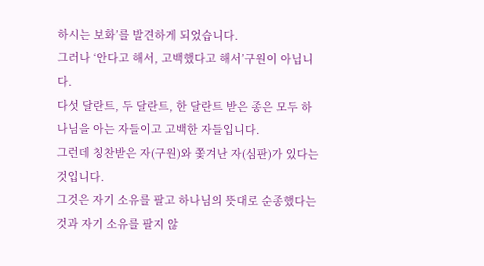하시는 보화’를 발견하게 되었습니다.
그러나 ‘안다고 해서, 고백했다고 해서’구원이 아닙니다.
다섯 달란트, 두 달란트, 한 달란트 받은 종은 모두 하나님을 아는 자들이고 고백한 자들입니다.
그런데 칭찬받은 자(구원)와 쫓겨난 자(심판)가 있다는 것입니다.
그것은 자기 소유를 팔고 하나님의 뜻대로 순종했다는 것과 자기 소유를 팔지 않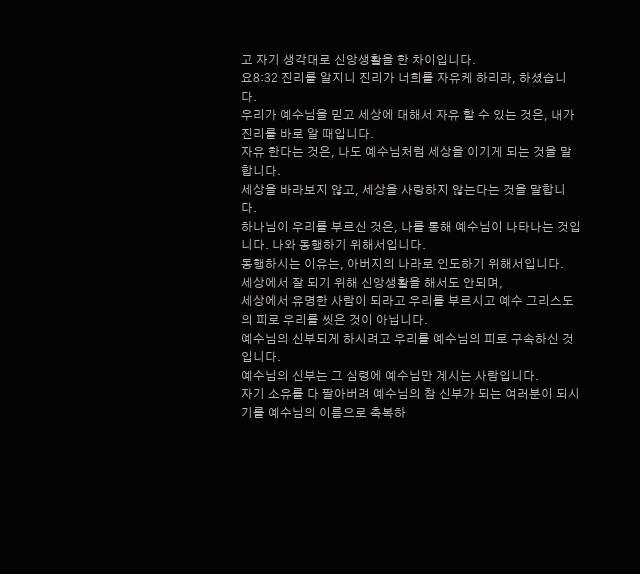고 자기 생각대로 신앙생활을 한 차이입니다.
요8:32 진리를 알지니 진리가 너희를 자유케 하리라, 하셨습니다.
우리가 예수님을 믿고 세상에 대해서 자유 할 수 있는 것은, 내가 진리를 바로 알 때입니다.
자유 한다는 것은, 나도 예수님처럼 세상을 이기게 되는 것을 말합니다.
세상을 바라보지 않고, 세상을 사랑하지 않는다는 것을 말합니다.
하나님이 우리를 부르신 것은, 나를 통해 예수님이 나타나는 것입니다. 나와 동행하기 위해서입니다.
동행하시는 이유는, 아버지의 나라로 인도하기 위해서입니다.
세상에서 잘 되기 위해 신앙생활을 해서도 안되며,
세상에서 유명한 사람이 되라고 우리를 부르시고 예수 그리스도의 피로 우리를 씻은 것이 아닙니다.
예수님의 신부되게 하시려고 우리를 예수님의 피로 구속하신 것입니다.
예수님의 신부는 그 심령에 예수님만 계시는 사람입니다.
자기 소유를 다 팔아버려 예수님의 참 신부가 되는 여러분이 되시기를 예수님의 이름으로 축복하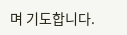며 기도합니다.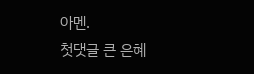아멘.
첫댓글 큰 은혜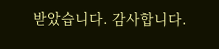받았습니다. 감사합니다.